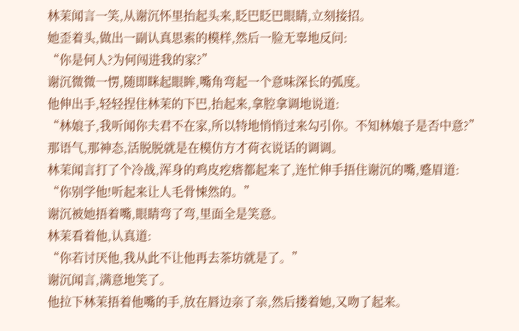林茉闻言一笑,从谢沉怀里抬起头来,眨巴眨巴眼睛,立刻接招。
她歪着头,做出一副认真思索的模样,然后一脸无辜地反问:
“你是何人?为何闯进我的家?”
谢沉微微一愣,随即眯起眼眸,嘴角弯起一个意味深长的弧度。
他伸出手,轻轻捏住林茉的下巴,抬起来,拿腔拿调地说道:
“林娘子,我听闻你夫君不在家,所以特地悄悄过来勾引你。不知林娘子是否中意?”
那语气,那神态,活脱脱就是在模仿方才荷衣说话的调调。
林茉闻言打了个冷战,浑身的鸡皮疙瘩都起来了,连忙伸手捂住谢沉的嘴,蹙眉道:
“你别学他!听起来让人毛骨悚然的。”
谢沉被她捂着嘴,眼睛弯了弯,里面全是笑意。
林茉看着他,认真道:
“你若讨厌他,我从此不让他再去茶坊就是了。”
谢沉闻言,满意地笑了。
他拉下林茉捂着他嘴的手,放在唇边亲了亲,然后搂着她,又吻了起来。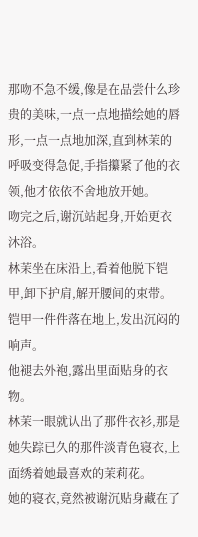那吻不急不缓,像是在品尝什么珍贵的美味,一点一点地描绘她的唇形,一点一点地加深,直到林茉的呼吸变得急促,手指攥紧了他的衣领,他才依依不舍地放开她。
吻完之后,谢沉站起身,开始更衣沐浴。
林茉坐在床沿上,看着他脱下铠甲,卸下护肩,解开腰间的束带。铠甲一件件落在地上,发出沉闷的响声。
他褪去外袍,露出里面贴身的衣物。
林茉一眼就认出了那件衣衫,那是她失踪已久的那件淡青色寝衣,上面绣着她最喜欢的茉莉花。
她的寝衣,竟然被谢沉贴身藏在了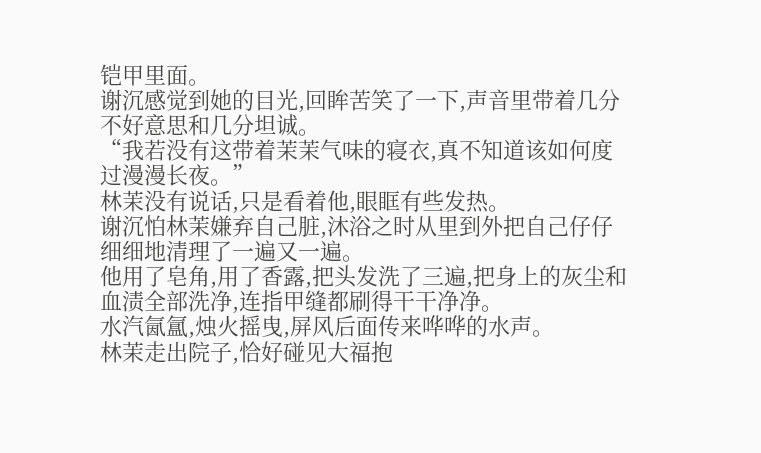铠甲里面。
谢沉感觉到她的目光,回眸苦笑了一下,声音里带着几分不好意思和几分坦诚。
“我若没有这带着茉茉气味的寝衣,真不知道该如何度过漫漫长夜。”
林茉没有说话,只是看着他,眼眶有些发热。
谢沉怕林茉嫌弃自己脏,沐浴之时从里到外把自己仔仔细细地清理了一遍又一遍。
他用了皂角,用了香露,把头发洗了三遍,把身上的灰尘和血渍全部洗净,连指甲缝都刷得干干净净。
水汽氤氲,烛火摇曳,屏风后面传来哗哗的水声。
林茉走出院子,恰好碰见大福抱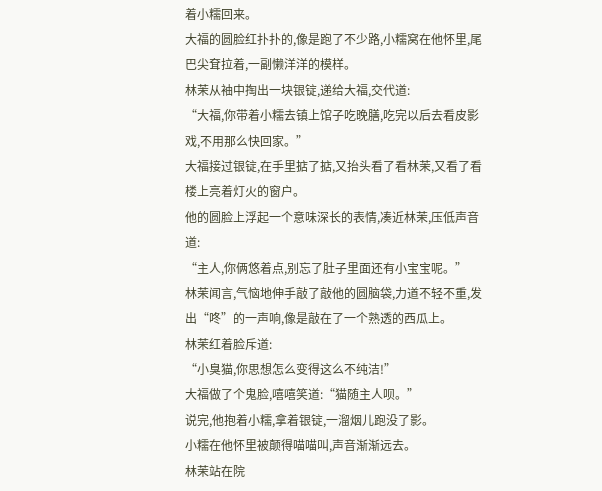着小糯回来。
大福的圆脸红扑扑的,像是跑了不少路,小糯窝在他怀里,尾巴尖耷拉着,一副懒洋洋的模样。
林茉从袖中掏出一块银锭,递给大福,交代道:
“大福,你带着小糯去镇上馆子吃晚膳,吃完以后去看皮影戏,不用那么快回家。”
大福接过银锭,在手里掂了掂,又抬头看了看林茉,又看了看楼上亮着灯火的窗户。
他的圆脸上浮起一个意味深长的表情,凑近林茉,压低声音道:
“主人,你俩悠着点,别忘了肚子里面还有小宝宝呢。”
林茉闻言,气恼地伸手敲了敲他的圆脑袋,力道不轻不重,发出“咚”的一声响,像是敲在了一个熟透的西瓜上。
林茉红着脸斥道:
“小臭猫,你思想怎么变得这么不纯洁!”
大福做了个鬼脸,嘻嘻笑道:“猫随主人呗。”
说完,他抱着小糯,拿着银锭,一溜烟儿跑没了影。
小糯在他怀里被颠得喵喵叫,声音渐渐远去。
林茉站在院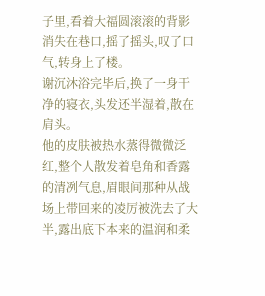子里,看着大福圆滚滚的背影消失在巷口,摇了摇头,叹了口气,转身上了楼。
谢沉沐浴完毕后,换了一身干净的寝衣,头发还半湿着,散在肩头。
他的皮肤被热水蒸得微微泛红,整个人散发着皂角和香露的清冽气息,眉眼间那种从战场上带回来的凌厉被洗去了大半,露出底下本来的温润和柔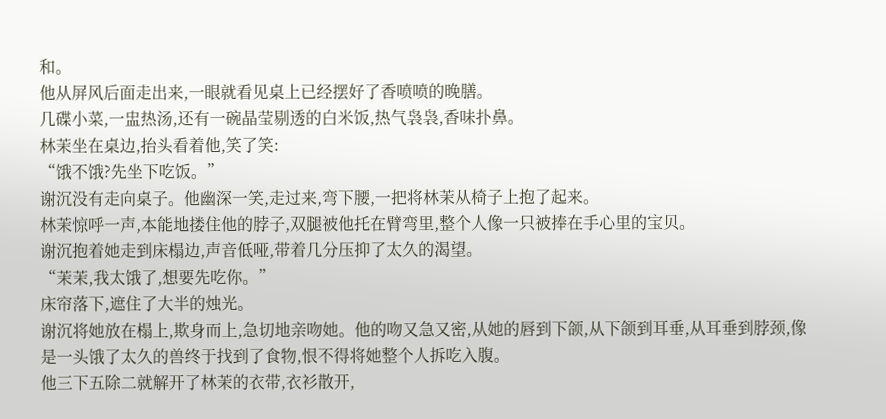和。
他从屏风后面走出来,一眼就看见桌上已经摆好了香喷喷的晚膳。
几碟小菜,一盅热汤,还有一碗晶莹剔透的白米饭,热气袅袅,香味扑鼻。
林茉坐在桌边,抬头看着他,笑了笑:
“饿不饿?先坐下吃饭。”
谢沉没有走向桌子。他幽深一笑,走过来,弯下腰,一把将林茉从椅子上抱了起来。
林茉惊呼一声,本能地搂住他的脖子,双腿被他托在臂弯里,整个人像一只被捧在手心里的宝贝。
谢沉抱着她走到床榻边,声音低哑,带着几分压抑了太久的渴望。
“茉茉,我太饿了,想要先吃你。”
床帘落下,遮住了大半的烛光。
谢沉将她放在榻上,欺身而上,急切地亲吻她。他的吻又急又密,从她的唇到下颌,从下颌到耳垂,从耳垂到脖颈,像是一头饿了太久的兽终于找到了食物,恨不得将她整个人拆吃入腹。
他三下五除二就解开了林茉的衣带,衣衫散开,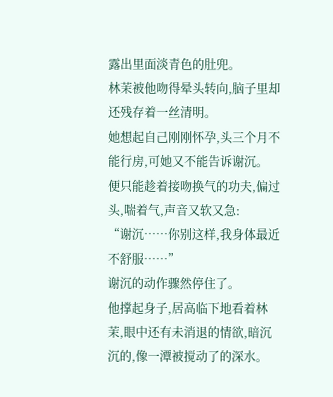露出里面淡青色的肚兜。
林茉被他吻得晕头转向,脑子里却还残存着一丝清明。
她想起自己刚刚怀孕,头三个月不能行房,可她又不能告诉谢沉。
便只能趁着接吻换气的功夫,偏过头,喘着气,声音又软又急:
“谢沉……你别这样,我身体最近不舒服……”
谢沉的动作骤然停住了。
他撑起身子,居高临下地看着林茉,眼中还有未消退的情欲,暗沉沉的,像一潭被搅动了的深水。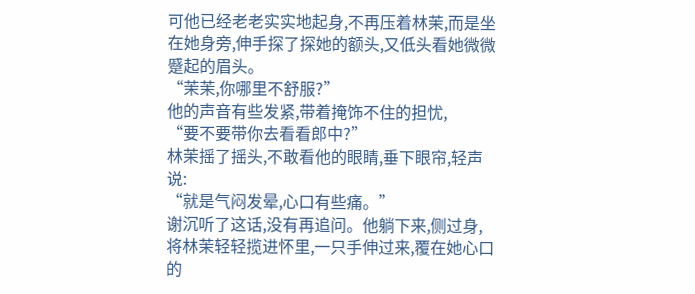可他已经老老实实地起身,不再压着林茉,而是坐在她身旁,伸手探了探她的额头,又低头看她微微蹙起的眉头。
“茉茉,你哪里不舒服?”
他的声音有些发紧,带着掩饰不住的担忧,
“要不要带你去看看郎中?”
林茉摇了摇头,不敢看他的眼睛,垂下眼帘,轻声说:
“就是气闷发晕,心口有些痛。”
谢沉听了这话,没有再追问。他躺下来,侧过身,将林茉轻轻揽进怀里,一只手伸过来,覆在她心口的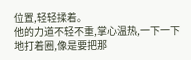位置,轻轻揉着。
他的力道不轻不重,掌心温热,一下一下地打着圈,像是要把那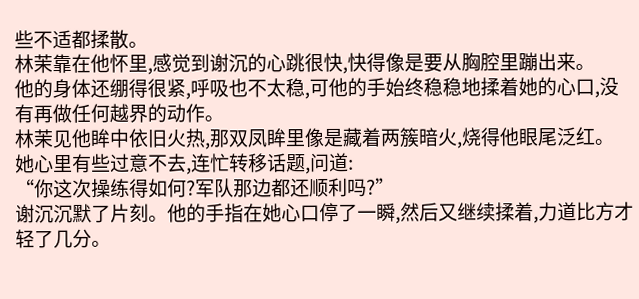些不适都揉散。
林茉靠在他怀里,感觉到谢沉的心跳很快,快得像是要从胸腔里蹦出来。
他的身体还绷得很紧,呼吸也不太稳,可他的手始终稳稳地揉着她的心口,没有再做任何越界的动作。
林茉见他眸中依旧火热,那双凤眸里像是藏着两簇暗火,烧得他眼尾泛红。
她心里有些过意不去,连忙转移话题,问道:
“你这次操练得如何?军队那边都还顺利吗?”
谢沉沉默了片刻。他的手指在她心口停了一瞬,然后又继续揉着,力道比方才轻了几分。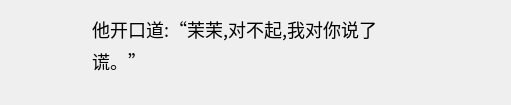他开口道:“茉茉,对不起,我对你说了谎。”